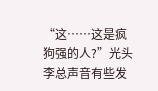“这……这是疯狗强的人?”光头李总声音有些发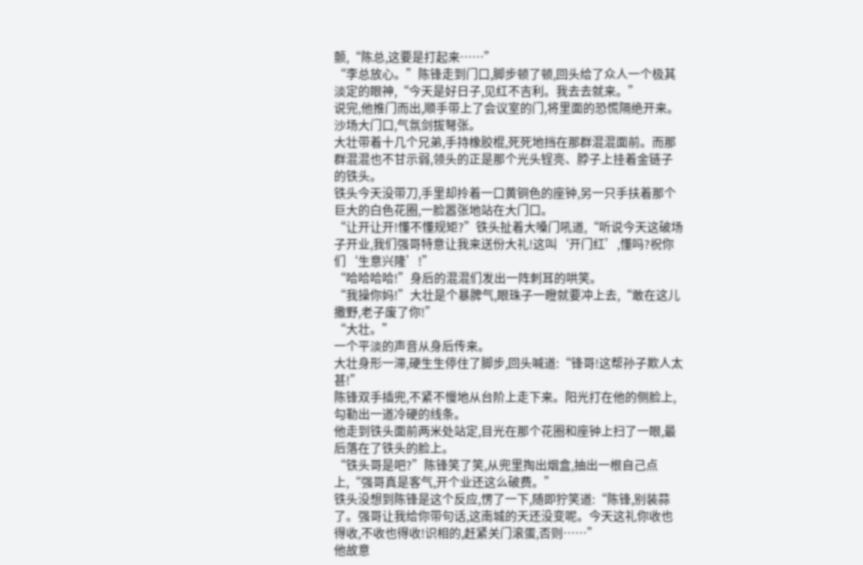颤,“陈总,这要是打起来……”
“李总放心。”陈锋走到门口,脚步顿了顿,回头给了众人一个极其淡定的眼神,“今天是好日子,见红不吉利。我去去就来。”
说完,他推门而出,顺手带上了会议室的门,将里面的恐慌隔绝开来。
沙场大门口,气氛剑拔弩张。
大壮带着十几个兄弟,手持橡胶棍,死死地挡在那群混混面前。而那群混混也不甘示弱,领头的正是那个光头锃亮、脖子上挂着金链子的铁头。
铁头今天没带刀,手里却拎着一口黄铜色的座钟,另一只手扶着那个巨大的白色花圈,一脸嚣张地站在大门口。
“让开让开!懂不懂规矩?”铁头扯着大嗓门吼道,“听说今天这破场子开业,我们强哥特意让我来送份大礼!这叫‘开门红’,懂吗?祝你们‘生意兴隆’!”
“哈哈哈哈!”身后的混混们发出一阵刺耳的哄笑。
“我操你妈!”大壮是个暴脾气,眼珠子一瞪就要冲上去,“敢在这儿撒野,老子废了你!”
“大壮。”
一个平淡的声音从身后传来。
大壮身形一滞,硬生生停住了脚步,回头喊道:“锋哥!这帮孙子欺人太甚!”
陈锋双手插兜,不紧不慢地从台阶上走下来。阳光打在他的侧脸上,勾勒出一道冷硬的线条。
他走到铁头面前两米处站定,目光在那个花圈和座钟上扫了一眼,最后落在了铁头的脸上。
“铁头哥是吧?”陈锋笑了笑,从兜里掏出烟盒,抽出一根自己点上,“强哥真是客气,开个业还这么破费。”
铁头没想到陈锋是这个反应,愣了一下,随即狞笑道:“陈锋,别装蒜了。强哥让我给你带句话,这南城的天还没变呢。今天这礼你收也得收,不收也得收!识相的,赶紧关门滚蛋,否则……”
他故意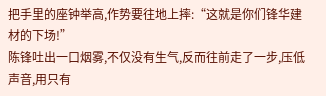把手里的座钟举高,作势要往地上摔:“这就是你们锋华建材的下场!”
陈锋吐出一口烟雾,不仅没有生气,反而往前走了一步,压低声音,用只有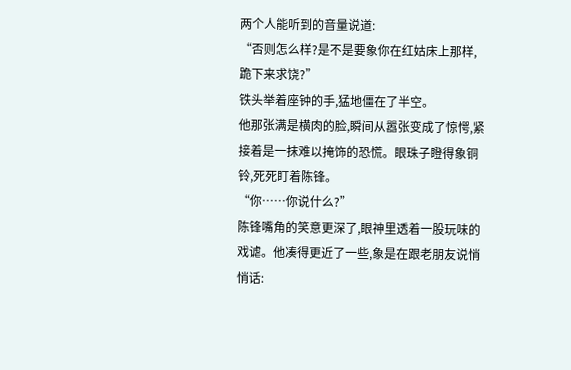两个人能听到的音量说道:
“否则怎么样?是不是要象你在红姑床上那样,跪下来求饶?”
铁头举着座钟的手,猛地僵在了半空。
他那张满是横肉的脸,瞬间从嚣张变成了惊愕,紧接着是一抹难以掩饰的恐慌。眼珠子瞪得象铜铃,死死盯着陈锋。
“你……你说什么?”
陈锋嘴角的笑意更深了,眼神里透着一股玩味的戏谑。他凑得更近了一些,象是在跟老朋友说悄悄话: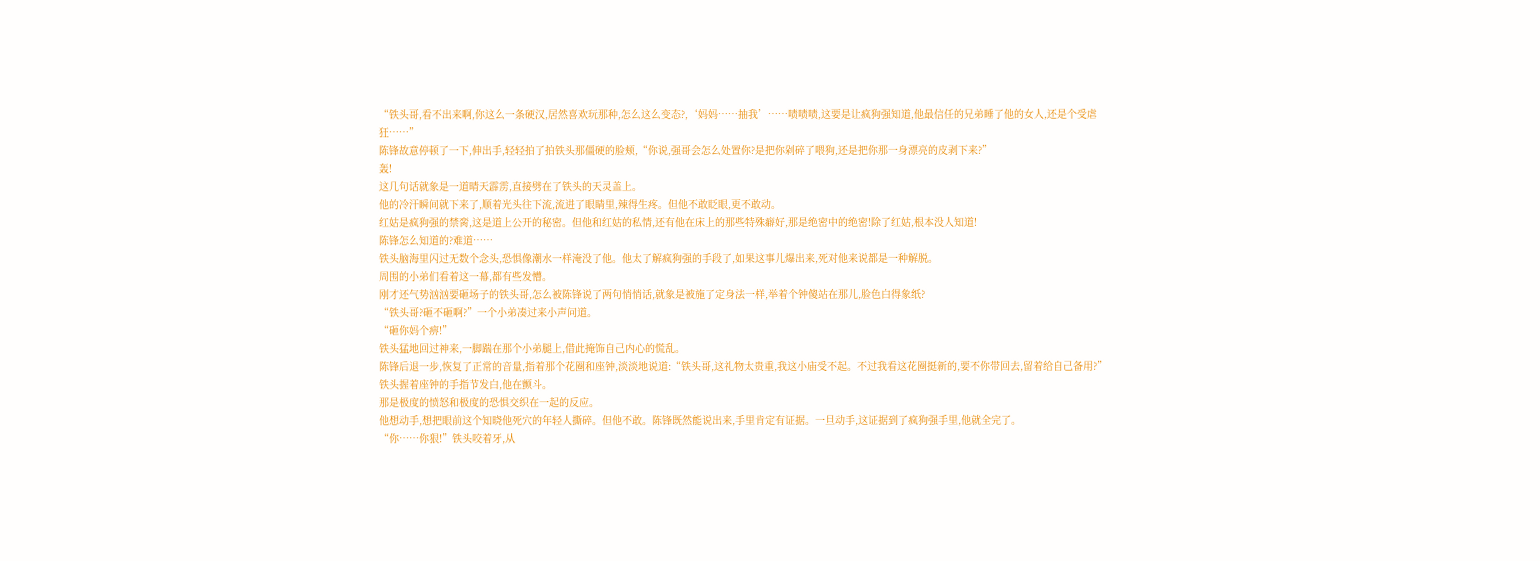“铁头哥,看不出来啊,你这么一条硬汉,居然喜欢玩那种,怎么这么变态?,‘妈妈……抽我’……啧啧啧,这要是让疯狗强知道,他最信任的兄弟睡了他的女人,还是个受虐狂……”
陈锋故意停顿了一下,伸出手,轻轻拍了拍铁头那僵硬的脸颊,“你说,强哥会怎么处置你?是把你剁碎了喂狗,还是把你那一身漂亮的皮剥下来?”
轰!
这几句话就象是一道晴天霹雳,直接劈在了铁头的天灵盖上。
他的冷汗瞬间就下来了,顺着光头往下流,流进了眼睛里,辣得生疼。但他不敢眨眼,更不敢动。
红姑是疯狗强的禁脔,这是道上公开的秘密。但他和红姑的私情,还有他在床上的那些特殊癖好,那是绝密中的绝密!除了红姑,根本没人知道!
陈锋怎么知道的?难道……
铁头脑海里闪过无数个念头,恐惧像潮水一样淹没了他。他太了解疯狗强的手段了,如果这事儿爆出来,死对他来说都是一种解脱。
周围的小弟们看着这一幕,都有些发懵。
刚才还气势汹汹要砸场子的铁头哥,怎么被陈锋说了两句悄悄话,就象是被施了定身法一样,举着个钟傻站在那儿,脸色白得象纸?
“铁头哥?砸不砸啊?”一个小弟凑过来小声问道。
“砸你妈个痹!”
铁头猛地回过神来,一脚踹在那个小弟腿上,借此掩饰自己内心的慌乱。
陈锋后退一步,恢复了正常的音量,指着那个花圈和座钟,淡淡地说道:“铁头哥,这礼物太贵重,我这小庙受不起。不过我看这花圈挺新的,要不你带回去,留着给自己备用?”
铁头握着座钟的手指节发白,他在颤斗。
那是极度的愤怒和极度的恐惧交织在一起的反应。
他想动手,想把眼前这个知晓他死穴的年轻人撕碎。但他不敢。陈锋既然能说出来,手里肯定有证据。一旦动手,这证据到了疯狗强手里,他就全完了。
“你……你狠!”铁头咬着牙,从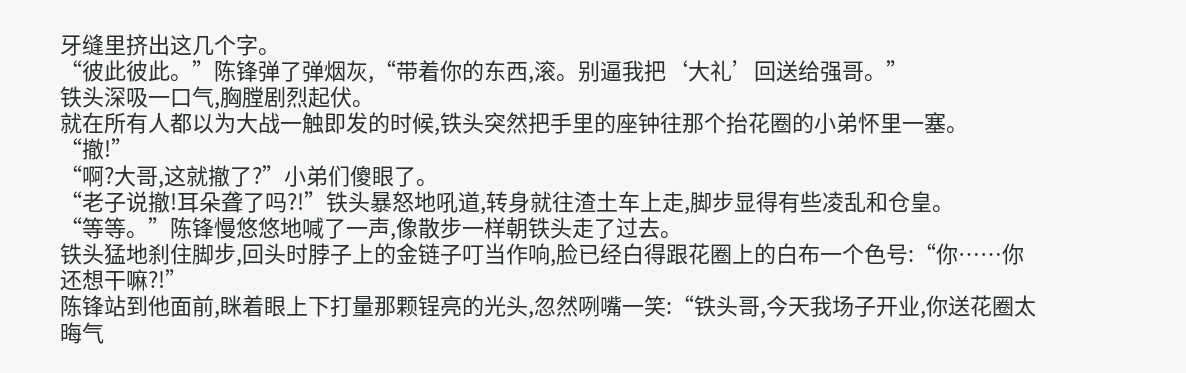牙缝里挤出这几个字。
“彼此彼此。”陈锋弹了弹烟灰,“带着你的东西,滚。别逼我把‘大礼’回送给强哥。”
铁头深吸一口气,胸膛剧烈起伏。
就在所有人都以为大战一触即发的时候,铁头突然把手里的座钟往那个抬花圈的小弟怀里一塞。
“撤!”
“啊?大哥,这就撤了?”小弟们傻眼了。
“老子说撤!耳朵聋了吗?!”铁头暴怒地吼道,转身就往渣土车上走,脚步显得有些凌乱和仓皇。
“等等。”陈锋慢悠悠地喊了一声,像散步一样朝铁头走了过去。
铁头猛地刹住脚步,回头时脖子上的金链子叮当作响,脸已经白得跟花圈上的白布一个色号:“你……你还想干嘛?!”
陈锋站到他面前,眯着眼上下打量那颗锃亮的光头,忽然咧嘴一笑:“铁头哥,今天我场子开业,你送花圈太晦气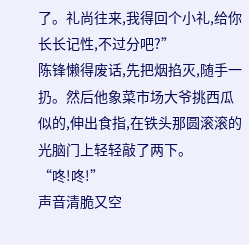了。礼尚往来,我得回个小礼,给你长长记性,不过分吧?”
陈锋懒得废话,先把烟掐灭,随手一扔。然后他象菜市场大爷挑西瓜似的,伸出食指,在铁头那圆滚滚的光脑门上轻轻敲了两下。
“咚!咚!”
声音清脆又空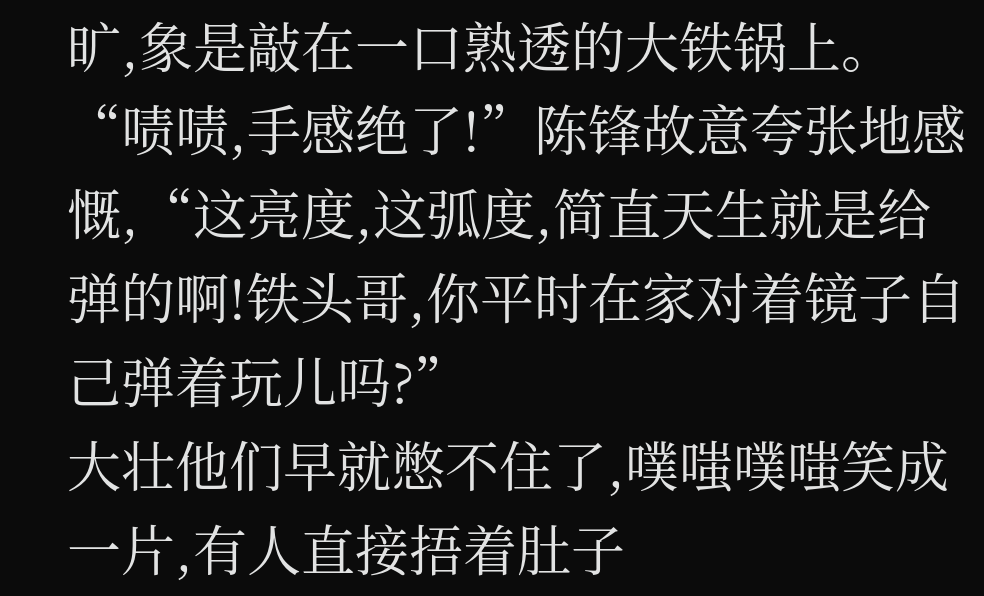旷,象是敲在一口熟透的大铁锅上。
“啧啧,手感绝了!”陈锋故意夸张地感慨,“这亮度,这弧度,简直天生就是给弹的啊!铁头哥,你平时在家对着镜子自己弹着玩儿吗?”
大壮他们早就憋不住了,噗嗤噗嗤笑成一片,有人直接捂着肚子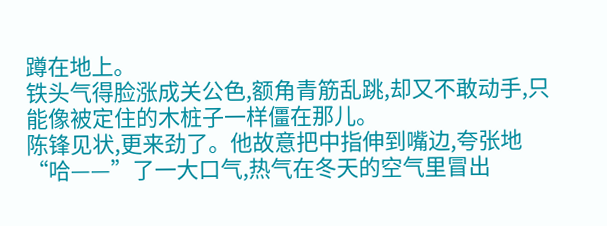蹲在地上。
铁头气得脸涨成关公色,额角青筋乱跳,却又不敢动手,只能像被定住的木桩子一样僵在那儿。
陈锋见状,更来劲了。他故意把中指伸到嘴边,夸张地“哈——”了一大口气,热气在冬天的空气里冒出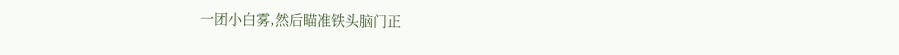一团小白雾,然后瞄准铁头脑门正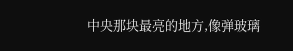中央那块最亮的地方,像弹玻璃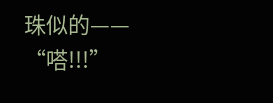珠似的——
“嗒!!!”